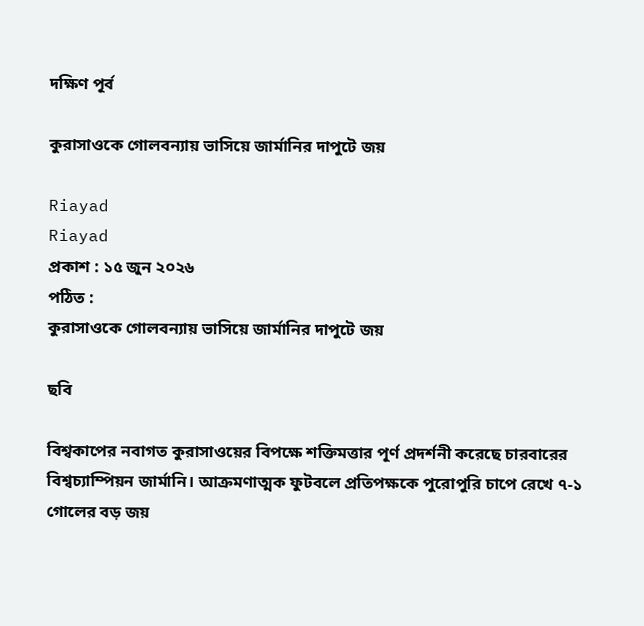দক্ষিণ পূর্ব

কুরাসাওকে গোলবন্যায় ভাসিয়ে জার্মানির দাপুটে জয়

Riayad
Riayad
প্রকাশ : ১৫ জুন ২০২৬
পঠিত :
কুরাসাওকে গোলবন্যায় ভাসিয়ে জার্মানির দাপুটে জয়

ছবি

বিশ্বকাপের নবাগত কুরাসাওয়ের বিপক্ষে শক্তিমত্তার পূর্ণ প্রদর্শনী করেছে চারবারের বিশ্বচ্যাম্পিয়ন জার্মানি। আক্রমণাত্মক ফুটবলে প্রতিপক্ষকে পুরোপুরি চাপে রেখে ৭-১ গোলের বড় জয়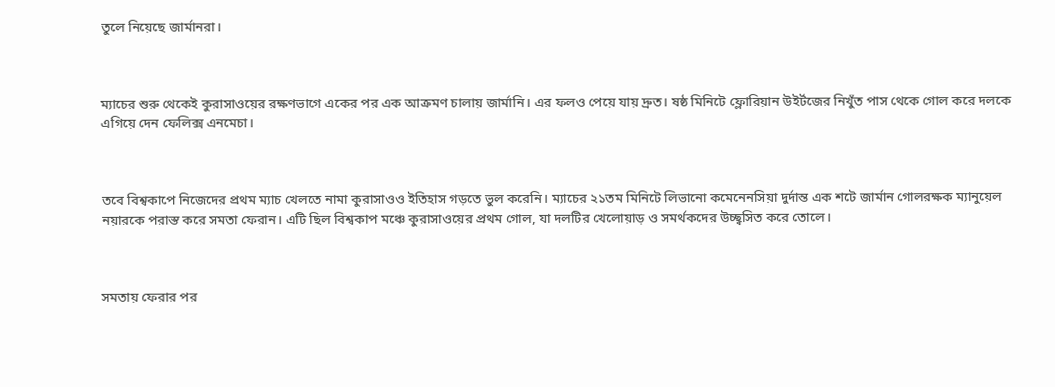তুলে নিয়েছে জার্মানরা।



ম্যাচের শুরু থেকেই কুরাসাওয়ের রক্ষণভাগে একের পর এক আক্রমণ চালায় জার্মানি। এর ফলও পেয়ে যায় দ্রুত। ষষ্ঠ মিনিটে ফ্লোরিয়ান উইর্টজের নিখুঁত পাস থেকে গোল করে দলকে এগিয়ে দেন ফেলিক্স এনমেচা।



তবে বিশ্বকাপে নিজেদের প্রথম ম্যাচ খেলতে নামা কুরাসাওও ইতিহাস গড়তে ভুল করেনি। ম্যাচের ২১তম মিনিটে লিভানো কমেনেনসিয়া দুর্দান্ত এক শটে জার্মান গোলরক্ষক ম্যানুয়েল নয়ারকে পরাস্ত করে সমতা ফেরান। এটি ছিল বিশ্বকাপ মঞ্চে কুরাসাওয়ের প্রথম গোল, যা দলটির খেলোয়াড় ও সমর্থকদের উচ্ছ্বসিত করে তোলে।



সমতায় ফেরার পর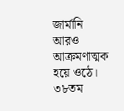জার্মানি আরও আক্রমণাত্মক হয়ে ওঠে। ৩৮তম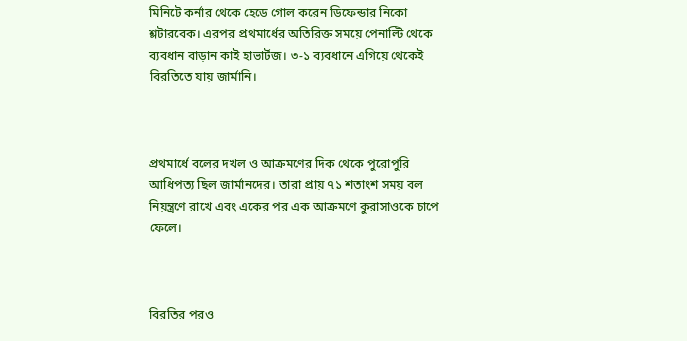মিনিটে কর্নার থেকে হেডে গোল করেন ডিফেন্ডার নিকো শ্লটারবেক। এরপর প্রথমার্ধের অতিরিক্ত সময়ে পেনাল্টি থেকে ব্যবধান বাড়ান কাই হাভার্টজ। ৩-১ ব্যবধানে এগিয়ে থেকেই বিরতিতে যায় জার্মানি।



প্রথমার্ধে বলের দখল ও আক্রমণের দিক থেকে পুরোপুরি আধিপত্য ছিল জার্মানদের। তারা প্রায় ৭১ শতাংশ সময় বল নিয়ন্ত্রণে রাখে এবং একের পর এক আক্রমণে কুরাসাওকে চাপে ফেলে।



বিরতির পরও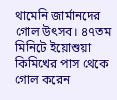থামেনি জার্মানদের গোল উৎসব। ৪৭তম মিনিটে ইয়োশুয়া কিমিখের পাস থেকে গোল করেন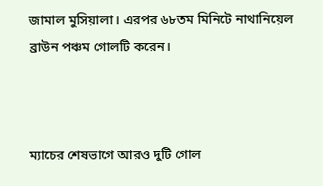জামাল মুসিয়ালা। এরপর ৬৮তম মিনিটে নাথানিয়েল ব্রাউন পঞ্চম গোলটি করেন।



ম্যাচের শেষভাগে আরও দুটি গোল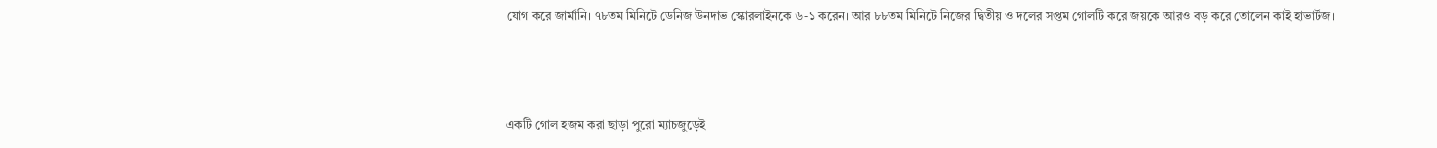যোগ করে জার্মানি। ৭৮তম মিনিটে ডেনিজ উনদাভ স্কোরলাইনকে ৬-১ করেন। আর ৮৮তম মিনিটে নিজের দ্বিতীয় ও দলের সপ্তম গোলটি করে জয়কে আরও বড় করে তোলেন কাই হাভার্টজ।



একটি গোল হজম করা ছাড়া পুরো ম্যাচজুড়েই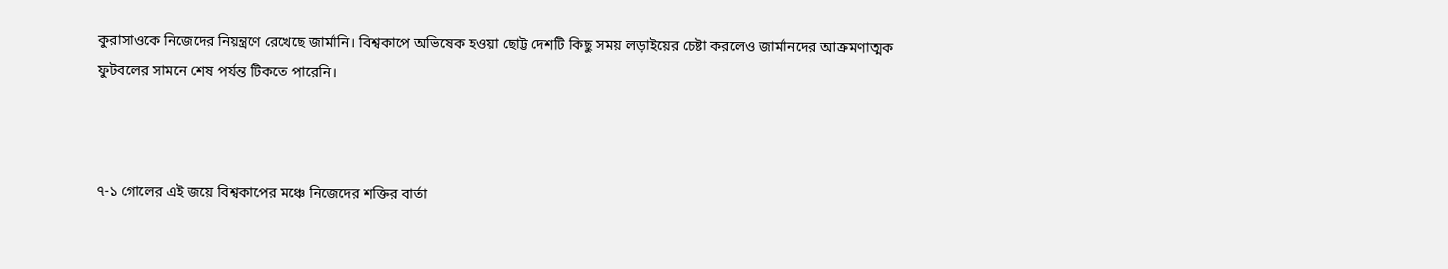কুরাসাওকে নিজেদের নিয়ন্ত্রণে রেখেছে জার্মানি। বিশ্বকাপে অভিষেক হওয়া ছোট্ট দেশটি কিছু সময় লড়াইয়ের চেষ্টা করলেও জার্মানদের আক্রমণাত্মক ফুটবলের সামনে শেষ পর্যন্ত টিকতে পারেনি।



৭-১ গোলের এই জয়ে বিশ্বকাপের মঞ্চে নিজেদের শক্তির বার্তা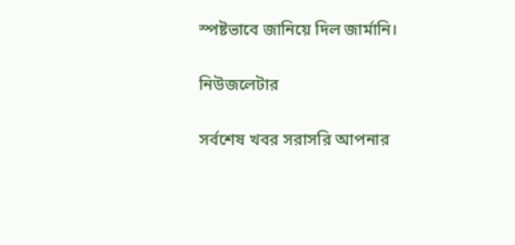স্পষ্টভাবে জানিয়ে দিল জার্মানি।

নিউজলেটার

সর্বশেষ খবর সরাসরি আপনার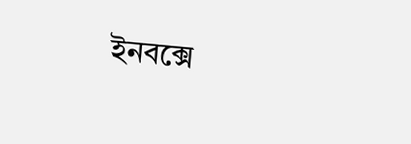ইনবক্সে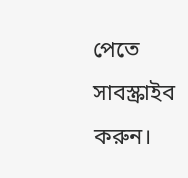পেতে সাবস্ক্রাইব করুন।